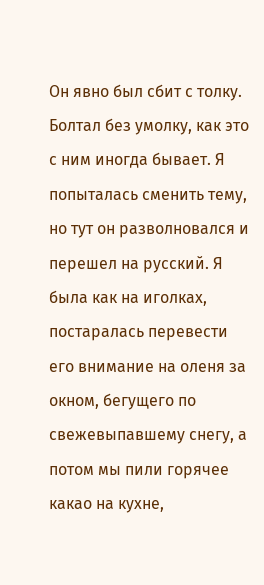Он явно был сбит с толку. Болтал без умолку, как это с ним иногда бывает. Я попыталась сменить тему, но тут он разволновался и перешел на русский. Я была как на иголках, постаралась перевести его внимание на оленя за окном, бегущего по свежевыпавшему снегу, а потом мы пили горячее какао на кухне,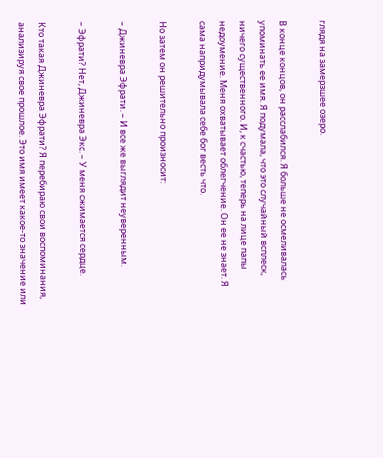глядя на замерзшее озеро.

В конце концов, он расслабился. Я больше не осмеливалась упоминать ее имя. Я подумала, что это случайный всплеск, ничего существенного. И, к счастью, теперь на лице папы недоумение. Меня охватывает облегчение. Он ее не знает. Я сама напридумывала себе бог весть что.

Но затем он решительно произносит:

– Джиневра Эфрати. – И все же выглядит неуверенным.

– Эфрати? Нет, Джиневра Экс. – У меня сжимается сердце.

Кто такая Джиневра Эфрати? Я перебираю свои воспоминания, анализируя свое прошлое. Это имя имеет какое-то значение или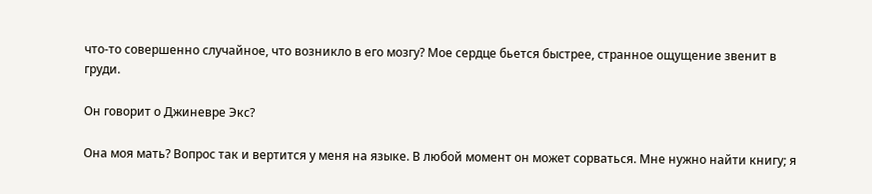что-то совершенно случайное, что возникло в его мозгу? Мое сердце бьется быстрее, странное ощущение звенит в груди.

Он говорит о Джиневре Экс?

Она моя мать? Вопрос так и вертится у меня на языке. В любой момент он может сорваться. Мне нужно найти книгу; я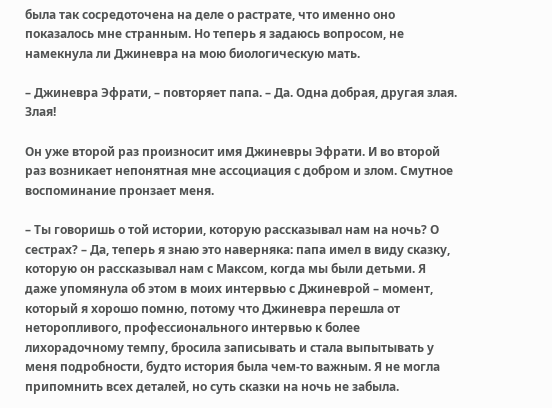была так сосредоточена на деле о растрате, что именно оно показалось мне странным. Но теперь я задаюсь вопросом, не намекнула ли Джиневра на мою биологическую мать.

– Джиневра Эфрати, – повторяет папа. – Да. Одна добрая, другая злая. Злая!

Он уже второй раз произносит имя Джиневры Эфрати. И во второй раз возникает непонятная мне ассоциация с добром и злом. Смутное воспоминание пронзает меня.

– Ты говоришь о той истории, которую рассказывал нам на ночь? О сестрах? – Да, теперь я знаю это наверняка: папа имел в виду сказку, которую он рассказывал нам с Максом, когда мы были детьми. Я даже упомянула об этом в моих интервью с Джиневрой – момент, который я хорошо помню, потому что Джиневра перешла от неторопливого, профессионального интервью к более лихорадочному темпу, бросила записывать и стала выпытывать у меня подробности, будто история была чем-то важным. Я не могла припомнить всех деталей, но суть сказки на ночь не забыла.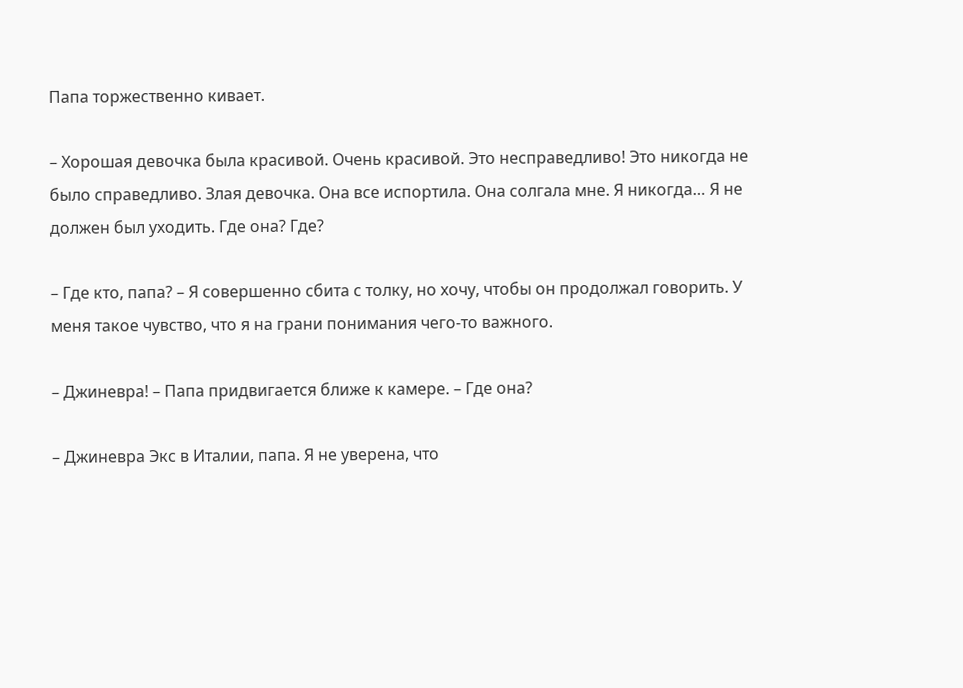Папа торжественно кивает.

– Хорошая девочка была красивой. Очень красивой. Это несправедливо! Это никогда не было справедливо. Злая девочка. Она все испортила. Она солгала мне. Я никогда… Я не должен был уходить. Где она? Где?

– Где кто, папа? – Я совершенно сбита с толку, но хочу, чтобы он продолжал говорить. У меня такое чувство, что я на грани понимания чего-то важного.

– Джиневра! – Папа придвигается ближе к камере. – Где она?

– Джиневра Экс в Италии, папа. Я не уверена, что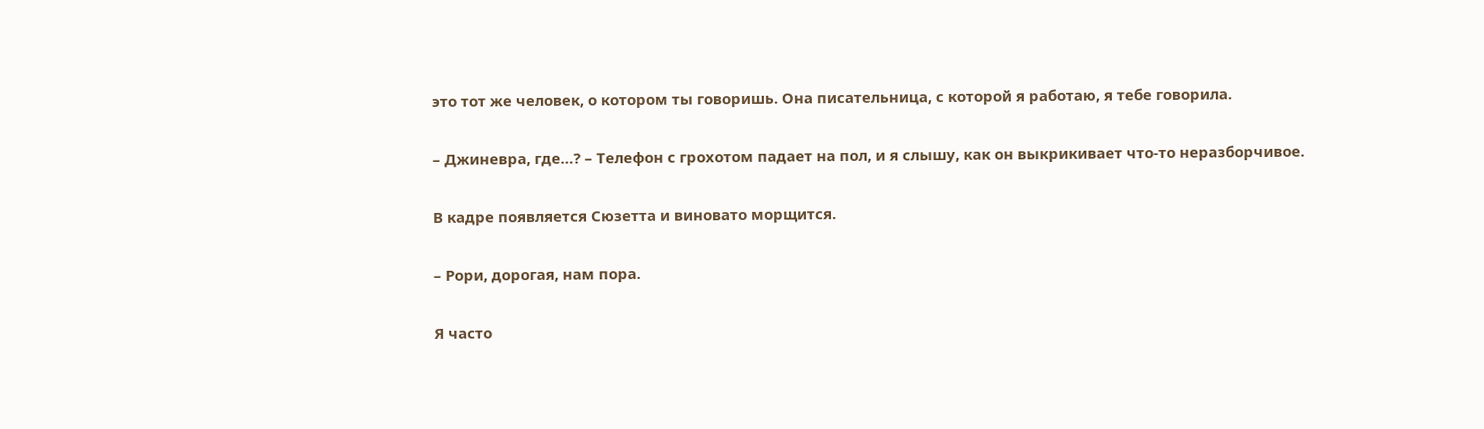это тот же человек, о котором ты говоришь. Она писательница, с которой я работаю, я тебе говорила.

– Джиневра, где…? – Телефон с грохотом падает на пол, и я слышу, как он выкрикивает что-то неразборчивое.

В кадре появляется Сюзетта и виновато морщится.

– Рори, дорогая, нам пора.

Я часто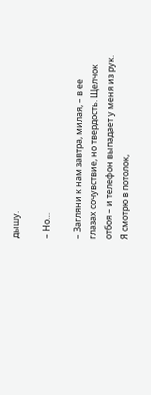дышу.

– Но…

– Загляни к нам завтра, милая, – в ее глазах сочувствие, но твердость. Щелчок отбоя – и телефон выпадает у меня из рук. Я смотрю в потолок,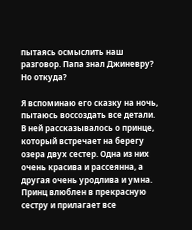пытаясь осмыслить наш разговор. Папа знал Джиневру? Но откуда?

Я вспоминаю его сказку на ночь, пытаюсь воссоздать все детали. В ней рассказывалось о принце, который встречает на берегу озера двух сестер. Одна из них очень красива и рассеянна, а другая очень уродлива и умна. Принц влюблен в прекрасную сестру и прилагает все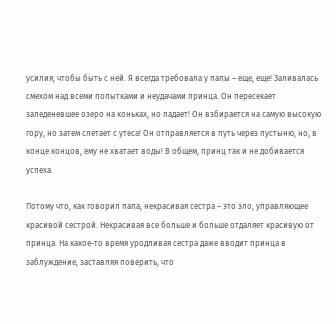усилия, чтобы быть с ней. Я всегда требовала у папы – еще, еще! Заливалась смехом над всеми попытками и неудачами принца. Он пересекает заледеневшее озеро на коньках, но падает! Он взбирается на самую высокую гору, но затем слетает с утеса! Он отправляется в путь через пустыню, но, в конце концов, ему не хватает воды! В общем, принц так и не добивается успеха.

Потому что, как говорил папа, некрасивая сестра – это зло, управляющее красивой сестрой. Некрасивая все больше и больше отдаляет красивую от принца. На какое-то время уродливая сестра даже вводит принца в заблуждение, заставляя поверить, что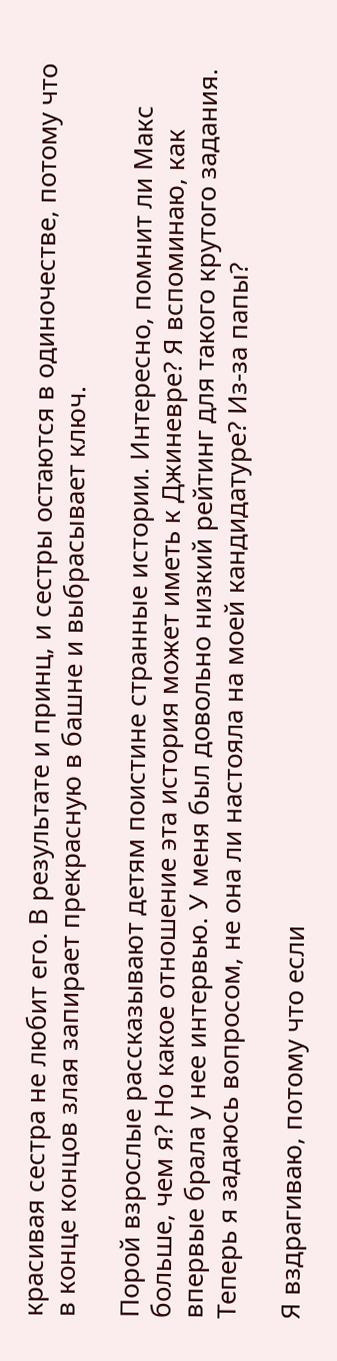красивая сестра не любит его. В результате и принц, и сестры остаются в одиночестве, потому что в конце концов злая запирает прекрасную в башне и выбрасывает ключ.

Порой взрослые рассказывают детям поистине странные истории. Интересно, помнит ли Макс больше, чем я? Но какое отношение эта история может иметь к Джиневре? Я вспоминаю, как впервые брала у нее интервью. У меня был довольно низкий рейтинг для такого крутого задания. Теперь я задаюсь вопросом, не она ли настояла на моей кандидатуре? Из-за папы?

Я вздрагиваю, потому что если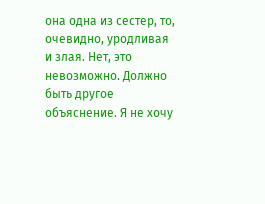она одна из сестер, то, очевидно, уродливая и злая. Нет, это невозможно. Должно быть другое объяснение. Я не хочу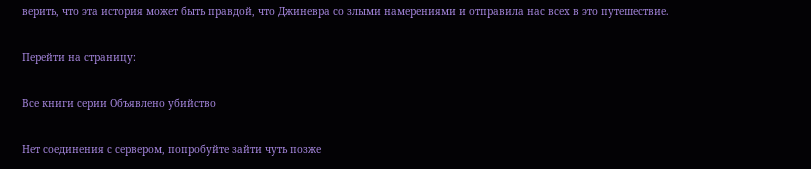верить, что эта история может быть правдой, что Джиневра со злыми намерениями и отправила нас всех в это путешествие.

Перейти на страницу:

Все книги серии Объявлено убийство

Нет соединения с сервером, попробуйте зайти чуть позже